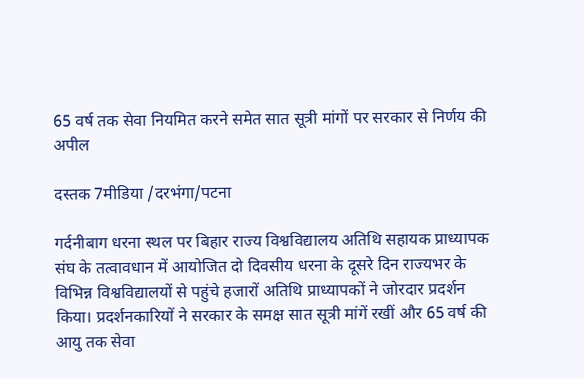65 वर्ष तक सेवा नियमित करने समेत सात सूत्री मांगों पर सरकार से निर्णय की अपील

दस्तक 7मीडिया /दरभंगा/पटना

गर्दनीबाग धरना स्थल पर बिहार राज्य विश्वविद्यालय अतिथि सहायक प्राध्यापक संघ के तत्वावधान में आयोजित दो दिवसीय धरना के दूसरे दिन राज्यभर के विभिन्न विश्वविद्यालयों से पहुंचे हजारों अतिथि प्राध्यापकों ने जोरदार प्रदर्शन किया। प्रदर्शनकारियों ने सरकार के समक्ष सात सूत्री मांगें रखीं और 65 वर्ष की आयु तक सेवा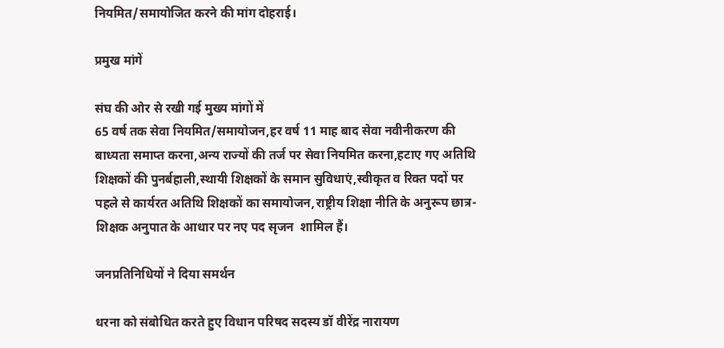नियमित/समायोजित करने की मांग दोहराई।

प्रमुख मांगें

संघ की ओर से रखी गई मुख्य मांगों में
65 वर्ष तक सेवा नियमित/समायोजन,हर वर्ष 11 माह बाद सेवा नवीनीकरण की बाध्यता समाप्त करना,अन्य राज्यों की तर्ज पर सेवा नियमित करना,हटाए गए अतिथि शिक्षकों की पुनर्बहाली,स्थायी शिक्षकों के समान सुविधाएं,स्वीकृत व रिक्त पदों पर पहले से कार्यरत अतिथि शिक्षकों का समायोजन,राष्ट्रीय शिक्षा नीति के अनुरूप छात्र-शिक्षक अनुपात के आधार पर नए पद सृजन  शामिल हैं।

जनप्रतिनिधियों ने दिया समर्थन

धरना को संबोधित करते हुए विधान परिषद सदस्य डॉ वीरेंद्र नारायण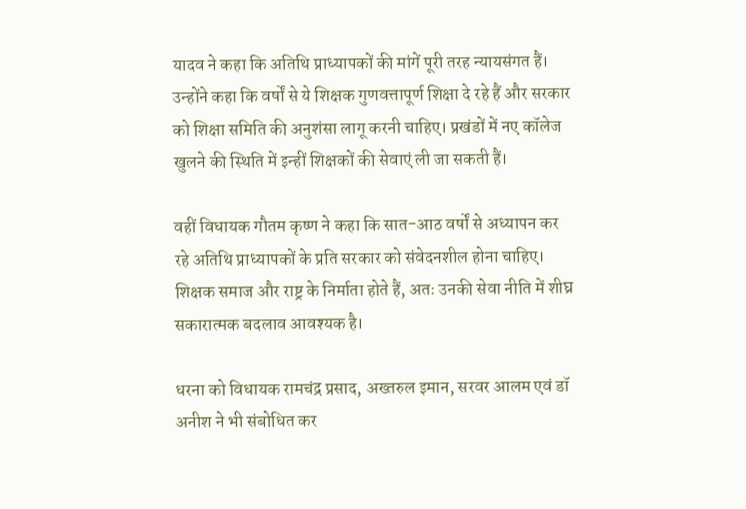यादव ने कहा कि अतिथि प्राध्यापकों की मांगें पूरी तरह न्यायसंगत हैं। उन्होंने कहा कि वर्षों से ये शिक्षक गुणवत्तापूर्ण शिक्षा दे रहे हैं और सरकार को शिक्षा समिति की अनुशंसा लागू करनी चाहिए। प्रखंडों में नए कॉलेज खुलने की स्थिति में इन्हीं शिक्षकों की सेवाएं ली जा सकती हैं।

वहीं विधायक गौतम कृष्ण ने कहा कि सात-आठ वर्षों से अध्यापन कर रहे अतिथि प्राध्यापकों के प्रति सरकार को संवेदनशील होना चाहिए। शिक्षक समाज और राष्ट्र के निर्माता होते हैं, अतः उनकी सेवा नीति में शीघ्र सकारात्मक बदलाव आवश्यक है।

धरना को विधायक रामचंद्र प्रसाद, अख्तरुल इमान, सरवर आलम एवं डॉ अनीश ने भी संबोधित कर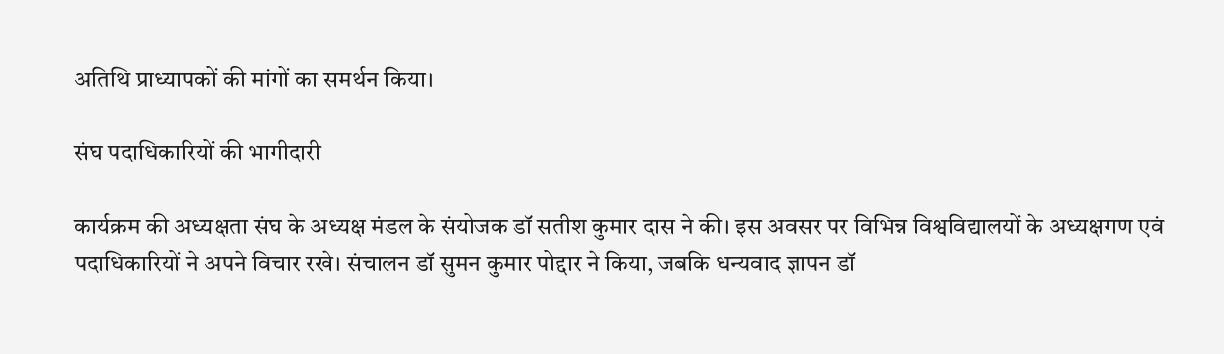अतिथि प्राध्यापकों की मांगों का समर्थन किया।

संघ पदाधिकारियों की भागीदारी

कार्यक्रम की अध्यक्षता संघ के अध्यक्ष मंडल के संयोजक डॉ सतीश कुमार दास ने की। इस अवसर पर विभिन्न विश्वविद्यालयों के अध्यक्षगण एवं पदाधिकारियों ने अपने विचार रखे। संचालन डॉ सुमन कुमार पोद्दार ने किया, जबकि धन्यवाद ज्ञापन डॉ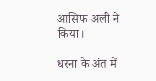आसिफ अली ने किया।

धरना के अंत में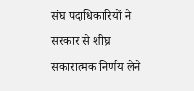संघ पदाधिकारियों ने सरकार से शीघ्र सकारात्मक निर्णय लेने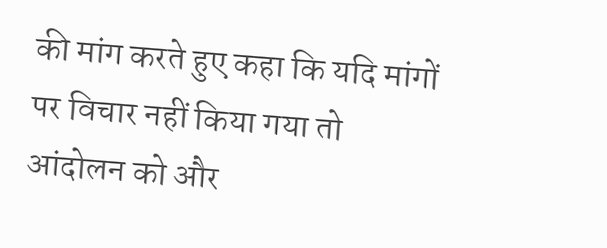की मांग करते हुए कहा कि यदि मांगों पर विचार नहीं किया गया तो आंदोलन को और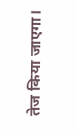तेज किया जाएगा।